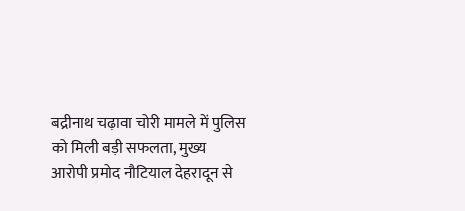बद्रीनाथ चढ़ावा चोरी मामले में पुलिस को मिली बड़ी सफलता, मुख्य आरोपी प्रमोद नौटियाल देहरादून से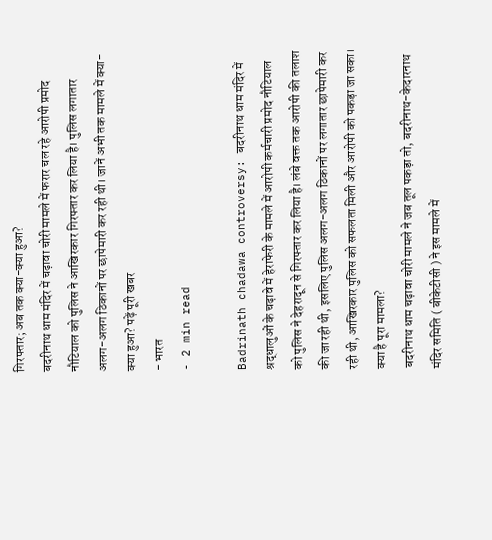गिरफ्तार; अब तक क्या-क्या हुआ?
बदरीनाथ धाम मंदिर में चढ़ावा चोरी मामले में फरार चल रहे आरोपी प्रमोद नौटियाल को पुलिस ने आखिरकार गिरफ्तार कर लिया है। पुलिस लगातार अलग-अलग ठिकानों पर छापेमारी कर रही थी। जानें अभी तक मामले में क्या-क्या हुआ? पढ़ें पूरी खबर
- भारत
- 2 min read

Badrinath chadawa controversy: बदरीनाथ धाम मंदिर में श्रद्धालुओं के चढ़ावे में हेराफेरी के मामले में आरोपी कर्मचारी प्रमोद नौटियाल को पुलिस ने देहरादून से गिरफ्तार कर लिया है। लंबे वक्त तक आरोपी की तलाश की जा रही थी, इसलिए पुलिस अलग-अलग ठिकानों पर लगातार छापेमारी कर रही थी, आखिरकार पुलिस को सफलता मिली और आरोपी को पकड़ा जा सका।
क्या है पूरा मामला?
बदरीनाथ धाम चढ़ावा चोरी मामले ने जब तूल पकड़ा तो, बदरीनाथ-केदारनाथ मंदिर समिति ( बीकेटीसी ) ने इस मामले में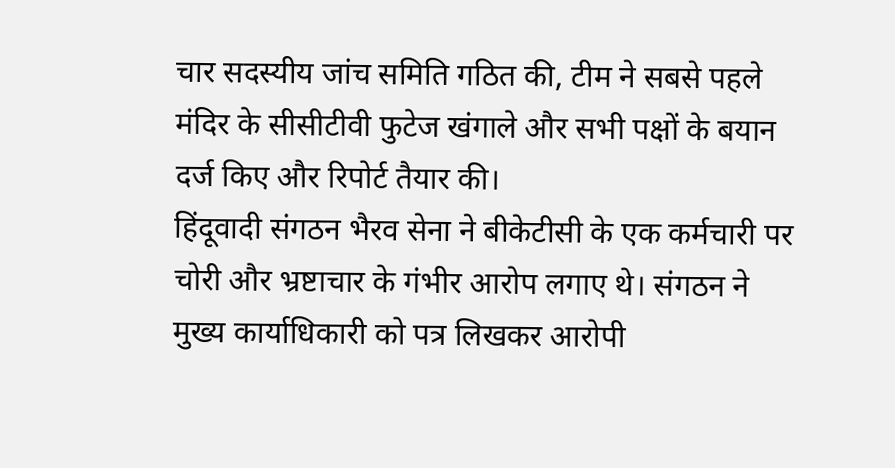चार सदस्यीय जांच समिति गठित की, टीम ने सबसे पहले मंदिर के सीसीटीवी फुटेज खंगाले और सभी पक्षों के बयान दर्ज किए और रिपोर्ट तैयार की।
हिंदूवादी संगठन भैरव सेना ने बीकेटीसी के एक कर्मचारी पर चोरी और भ्रष्टाचार के गंभीर आरोप लगाए थे। संगठन ने मुख्य कार्याधिकारी को पत्र लिखकर आरोपी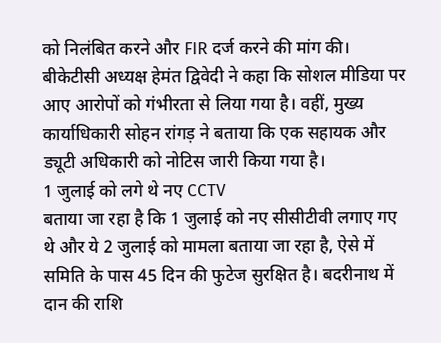को निलंबित करने और FIR दर्ज करने की मांग की।
बीकेटीसी अध्यक्ष हेमंत द्विवेदी ने कहा कि सोशल मीडिया पर आए आरोपों को गंभीरता से लिया गया है। वहीं, मुख्य कार्याधिकारी सोहन रांगड़ ने बताया कि एक सहायक और ड्यूटी अधिकारी को नोटिस जारी किया गया है।
1 जुलाई को लगे थे नए CCTV
बताया जा रहा है कि 1 जुलाई को नए सीसीटीवी लगाए गए थे और ये 2 जुलाई को मामला बताया जा रहा है, ऐसे में समिति के पास 45 दिन की फुटेज सुरक्षित है। बदरीनाथ में दान की राशि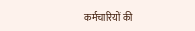कर्मचारियों की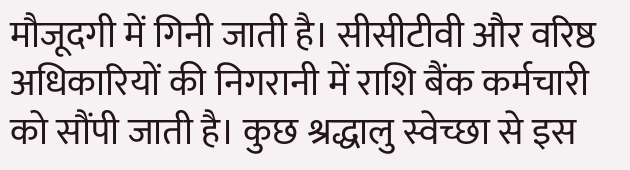मौजूदगी में गिनी जाती है। सीसीटीवी और वरिष्ठ अधिकारियों की निगरानी में राशि बैंक कर्मचारी को सौंपी जाती है। कुछ श्रद्धालु स्वेच्छा से इस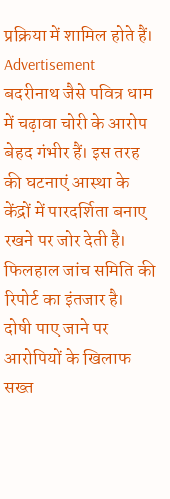प्रक्रिया में शामिल होते हैं।
Advertisement
बदरीनाथ जैसे पवित्र धाम में चढ़ावा चोरी के आरोप बेहद गंभीर हैं। इस तरह की घटनाएं आस्था के केंद्रों में पारदर्शिता बनाए रखने पर जोर देती है। फिलहाल जांच समिति की रिपोर्ट का इंतजार है। दोषी पाए जाने पर आरोपियों के खिलाफ सख्त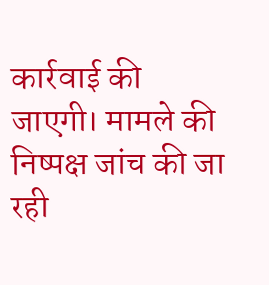कार्रवाई की जाएगी। मामले की निष्पक्ष जांच की जा रही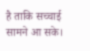है ताकि सच्चाई सामने आ सके।